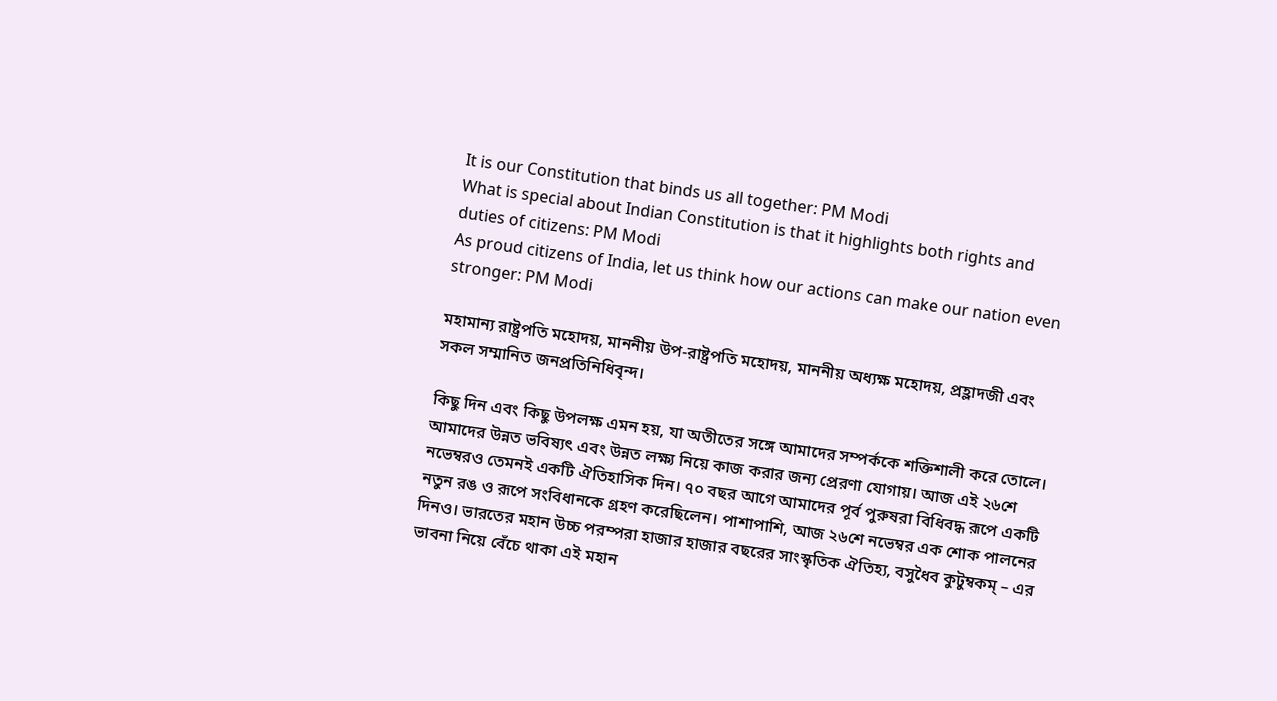It is our Constitution that binds us all together: PM Modi
What is special about Indian Constitution is that it highlights both rights and duties of citizens: PM Modi
As proud citizens of India, let us think how our actions can make our nation even stronger: PM Modi

মহামান্য রাষ্ট্রপতি মহোদয়, মাননীয় উপ-রাষ্ট্রপতি মহোদয়, মাননীয় অধ্যক্ষ মহোদয়, প্রহ্লাদজী এবং সকল সম্মানিত জনপ্রতিনিধিবৃন্দ।

কিছু দিন এবং কিছু উপলক্ষ এমন হয়, যা অতীতের সঙ্গে আমাদের সম্পর্ককে শক্তিশালী করে তোলে। আমাদের উন্নত ভবিষ্যৎ এবং উন্নত লক্ষ্য নিয়ে কাজ করার জন্য প্রেরণা যোগায়। আজ এই ২৬শে নভেম্বরও তেমনই একটি ঐতিহাসিক দিন। ৭০ বছর আগে আমাদের পূর্ব পুরুষরা বিধিবদ্ধ রূপে একটি নতুন রঙ ও রূপে সংবিধানকে গ্রহণ করেছিলেন। পাশাপাশি, আজ ২৬শে নভেম্বর এক শোক পালনের দিনও। ভারতের মহান উচ্চ পরম্পরা হাজার হাজার বছরের সাংস্কৃতিক ঐতিহ্য, বসুধৈব কুটুম্বকম্‌ – এর ভাবনা নিয়ে বেঁচে থাকা এই মহান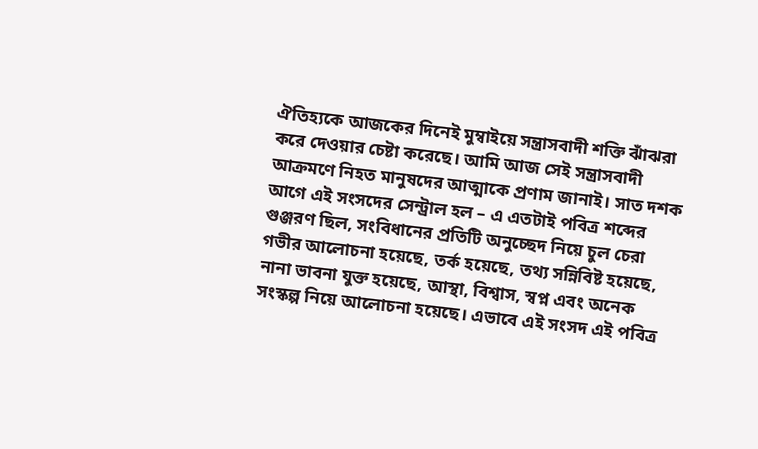ঐতিহ্যকে আজকের দিনেই মুম্বাইয়ে সন্ত্রাসবাদী শক্তি ঝাঁঝরা করে দেওয়ার চেষ্টা করেছে। আমি আজ সেই সন্ত্রাসবাদী আক্রমণে নিহত মানুষদের আত্মাকে প্রণাম জানাই। সাত দশক আগে এই সংসদের সেন্ট্রাল হল – এ এতটাই পবিত্র শব্দের গুঞ্জরণ ছিল, সংবিধানের প্রতিটি অনুচ্ছেদ নিয়ে চুল চেরা গভীর আলোচনা হয়েছে, তর্ক হয়েছে, তথ্য সন্নিবিষ্ট হয়েছে, নানা ভাবনা যুক্ত হয়েছে, আস্থা, বিশ্বাস, স্বপ্ন এবং অনেক সংস্কল্প নিয়ে আলোচনা হয়েছে। এভাবে এই সংসদ এই পবিত্র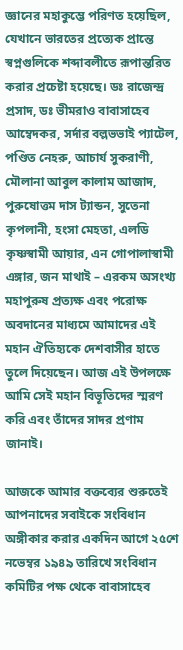জ্ঞানের মহাকুম্ভে পরিণত হয়েছিল, যেখানে ভারতের প্রত্যেক প্রান্তে স্বপ্নগুলিকে শব্দাবলীতে রূপান্তরিত করার প্রচেষ্টা হয়েছে। ডঃ রাজেন্দ্র প্রসাদ, ডঃ ভীমরাও বাবাসাহেব আম্বেদকর, সর্দার বল্লভভাই প্যাটেল, পণ্ডিত নেহরু, আচার্য সুকরাণী, মৌলানা আবুল কালাম আজাদ, পুরুষোত্তম দাস ট্যান্ডন, সুতেনা কৃপলানী, হংসা মেহতা, এলডি কৃষ্ণস্বামী আয়ার, এন গোপালাস্বামী এঙ্গার, জন মাথাই – এরকম অসংখ্য মহাপুরুষ প্রত্যক্ষ এবং পরোক্ষ অবদানের মাধ্যমে আমাদের এই মহান ঐতিহ্যকে দেশবাসীর হাতে তুলে দিয়েছেন। আজ এই উপলক্ষে আমি সেই মহান বিভূতিদের স্মরণ করি এবং তাঁদের সাদর প্রণাম জানাই।

আজকে আমার বক্তব্যের শুরুতেই আপনাদের সবাইকে সংবিধান অঙ্গীকার করার একদিন আগে ২৫শে নভেম্বর ১৯৪৯ তারিখে সংবিধান কমিটির পক্ষ থেকে বাবাসাহেব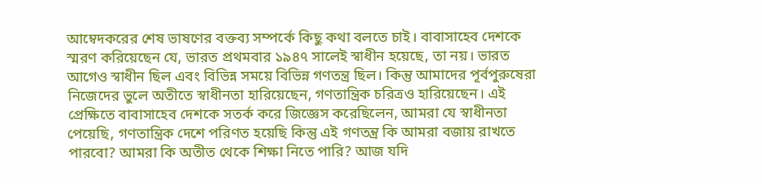আম্বেদকরের শেষ ভাষণের বক্তব্য সম্পর্কে কিছু কথা বলতে চাই। বাবাসাহেব দেশকে স্মরণ করিয়েছেন যে, ভারত প্রথমবার ১৯৪৭ সালেই স্বাধীন হয়েছে, তা নয়। ভারত আগেও স্বাধীন ছিল এবং বিভিন্ন সময়ে বিভিন্ন গণতন্ত্র ছিল। কিন্তু আমাদের পূর্বপুরুষেরা নিজেদের ভুলে অতীতে স্বাধীনতা হারিয়েছেন, গণতান্ত্রিক চরিত্রও হারিয়েছেন। এই প্রেক্ষিতে বাবাসাহেব দেশকে সতর্ক করে জিজ্ঞেস করেছিলেন, আমরা যে স্বাধীনতা পেয়েছি, গণতান্ত্রিক দেশে পরিণত হয়েছি কিন্তু এই গণতন্ত্র কি আমরা বজায় রাখতে পারবো? আমরা কি অতীত থেকে শিক্ষা নিতে পারি? আজ যদি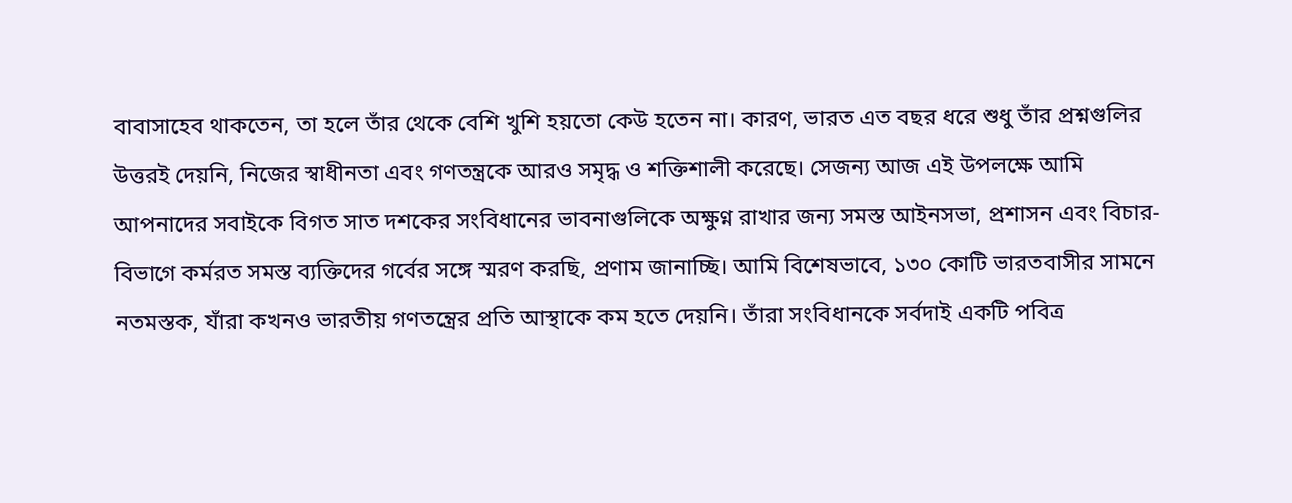বাবাসাহেব থাকতেন, তা হলে তাঁর থেকে বেশি খুশি হয়তো কেউ হতেন না। কারণ, ভারত এত বছর ধরে শুধু তাঁর প্রশ্নগুলির উত্তরই দেয়নি, নিজের স্বাধীনতা এবং গণতন্ত্রকে আরও সমৃদ্ধ ও শক্তিশালী করেছে। সেজন্য আজ এই উপলক্ষে আমি আপনাদের সবাইকে বিগত সাত দশকের সংবিধানের ভাবনাগুলিকে অক্ষুণ্ন রাখার জন্য সমস্ত আইনসভা, প্রশাসন এবং বিচার-বিভাগে কর্মরত সমস্ত ব্যক্তিদের গর্বের সঙ্গে স্মরণ করছি, প্রণাম জানাচ্ছি। আমি বিশেষভাবে, ১৩০ কোটি ভারতবাসীর সামনে নতমস্তক, যাঁরা কখনও ভারতীয় গণতন্ত্রের প্রতি আস্থাকে কম হতে দেয়নি। তাঁরা সংবিধানকে সর্বদাই একটি পবিত্র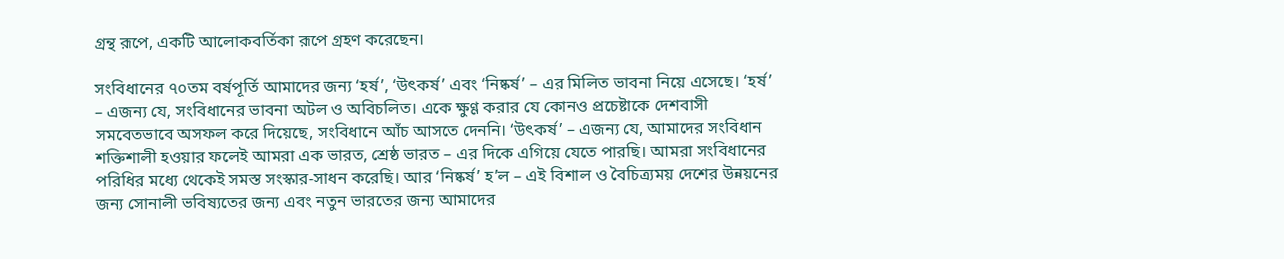গ্রন্থ রূপে, একটি আলোকবর্তিকা রূপে গ্রহণ করেছেন।

সংবিধানের ৭০তম বর্ষপূর্তি আমাদের জন্য ‘হর্ষ’, ‘উৎকর্ষ’ এবং ‘নিষ্কর্ষ’ – এর মিলিত ভাবনা নিয়ে এসেছে। ‘হর্ষ’ – এজন্য যে, সংবিধানের ভাবনা অটল ও অবিচলিত। একে ক্ষুণ্ণ করার যে কোনও প্রচেষ্টাকে দেশবাসী সমবেতভাবে অসফল করে দিয়েছে, সংবিধানে আঁচ আসতে দেননি। ‘উৎকর্ষ’ – এজন্য যে, আমাদের সংবিধান শক্তিশালী হওয়ার ফলেই আমরা এক ভারত, শ্রেষ্ঠ ভারত – এর দিকে এগিয়ে যেতে পারছি। আমরা সংবিধানের পরিধির মধ্যে থেকেই সমস্ত সংস্কার-সাধন করেছি। আর ‘নিষ্কর্ষ’ হ’ল – এই বিশাল ও বৈচিত্র্যময় দেশের উন্নয়নের জন্য সোনালী ভবিষ্যতের জন্য এবং নতুন ভারতের জন্য আমাদের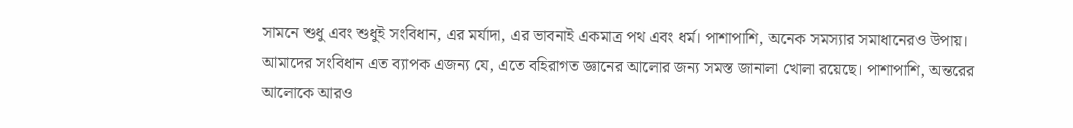সামনে শুধু এবং শুধুই সংবিধান, এর মর্যাদা, এর ভাবনাই একমাত্র পথ এবং ধর্ম। পাশাপাশি, অনেক সমস্যার সমাধানেরও উপায়। আমাদের সংবিধান এত ব্যাপক এজন্য যে, এতে বহিরাগত জ্ঞানের আলোর জন্য সমস্ত জানালা খোলা রয়েছে। পাশাপাশি, অন্তরের আলোকে আরও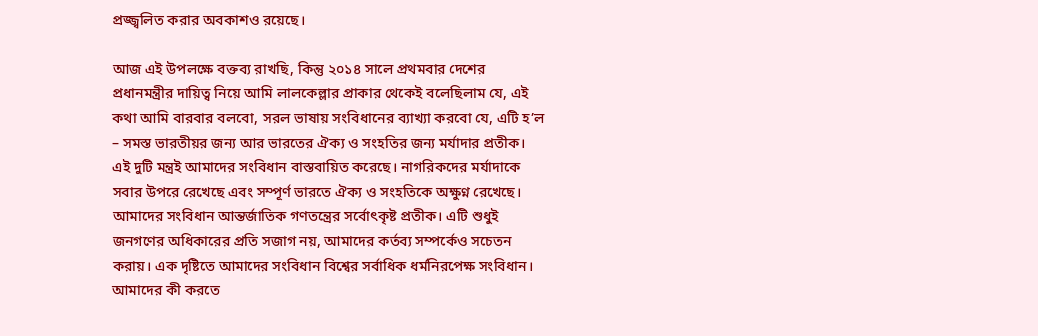প্রজ্জ্বলিত করার অবকাশও রয়েছে।

আজ এই উপলক্ষে বক্তব্য রাখছি, কিন্তু ২০১৪ সালে প্রথমবার দেশের প্রধানমন্ত্রীর দায়িত্ব নিয়ে আমি লালকেল্লার প্রাকার থেকেই বলেছিলাম যে, এই কথা আমি বারবার বলবো, সরল ভাষায় সংবিধানের ব্যাখ্যা করবো যে, এটি হ’ল – সমস্ত ভারতীয়র জন্য আর ভারতের ঐক্য ও সংহতির জন্য মর্যাদার প্রতীক। এই দুটি মন্ত্রই আমাদের সংবিধান বাস্তবায়িত করেছে। নাগরিকদের মর্যাদাকে সবার উপরে রেখেছে এবং সম্পূর্ণ ভারতে ঐক্য ও সংহতিকে অক্ষুণ্ন রেখেছে। আমাদের সংবিধান আন্তর্জাতিক গণতন্ত্রের সর্বোৎকৃষ্ট প্রতীক। এটি শুধুই জনগণের অধিকারের প্রতি সজাগ নয়, আমাদের কর্তব্য সম্পর্কেও সচেতন করায়। এক দৃষ্টিতে আমাদের সংবিধান বিশ্বের সর্বাধিক ধর্মনিরপেক্ষ সংবিধান। আমাদের কী করতে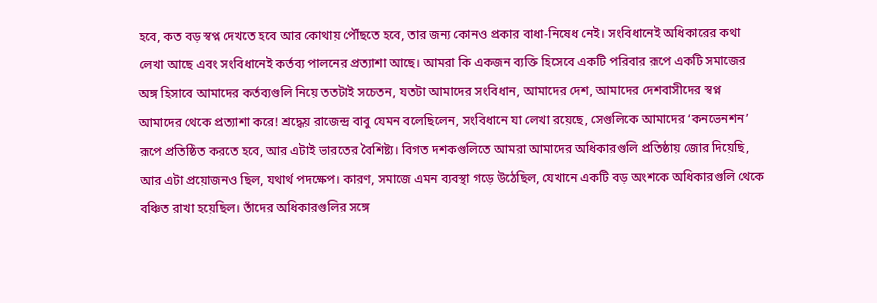হবে, কত বড় স্বপ্ন দেখতে হবে আর কোথায় পৌঁছতে হবে, তার জন্য কোনও প্রকার বাধা-নিষেধ নেই। সংবিধানেই অধিকারের কথা লেখা আছে এবং সংবিধানেই কর্তব্য পালনের প্রত্যাশা আছে। আমরা কি একজন ব্যক্তি হিসেবে একটি পরিবার রূপে একটি সমাজের অঙ্গ হিসাবে আমাদের কর্তব্যগুলি নিয়ে ততটাই সচেতন, যতটা আমাদের সংবিধান, আমাদের দেশ, আমাদের দেশবাসীদের স্বপ্ন আমাদের থেকে প্রত্যাশা করে! শ্রদ্ধেয় রাজেন্দ্র বাবু যেমন বলেছিলেন, সংবিধানে যা লেখা রয়েছে, সেগুলিকে আমাদের ‘কনভেনশন’ রূপে প্রতিষ্ঠিত করতে হবে, আর এটাই ভারতের বৈশিষ্ট্য। বিগত দশকগুলিতে আমরা আমাদের অধিকারগুলি প্রতিষ্ঠায় জোর দিয়েছি, আর এটা প্রয়োজনও ছিল, যথার্থ পদক্ষেপ। কারণ, সমাজে এমন ব্যবস্থা গড়ে উঠেছিল, যেখানে একটি বড় অংশকে অধিকারগুলি থেকে বঞ্চিত রাখা হয়েছিল। তাঁদের অধিকারগুলির সঙ্গে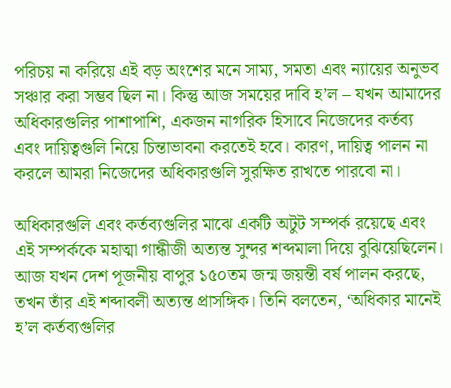পরিচয় না করিয়ে এই বড় অংশের মনে সাম্য, সমতা এবং ন্যায়ের অনুভব সঞ্চার করা সম্ভব ছিল না। কিন্তু আজ সময়ের দাবি হ’ল – যখন আমাদের অধিকারগুলির পাশাপাশি, একজন নাগরিক হিসাবে নিজেদের কর্তব্য এবং দায়িত্বগুলি নিয়ে চিন্তাভাবনা করতেই হবে। কারণ, দায়িত্ব পালন না করলে আমরা নিজেদের অধিকারগুলি সুরক্ষিত রাখতে পারবো না।

অধিকারগুলি এবং কর্তব্যগুলির মাঝে একটি অটুট সম্পর্ক রয়েছে এবং এই সম্পর্ককে মহাত্মা গান্ধীজী অত্যন্ত সুন্দর শব্দমালা দিয়ে বুঝিয়েছিলেন। আজ যখন দেশ পূজনীয় বাপুর ১৫০তম জন্ম জয়ন্তী বর্ষ পালন করছে, তখন তাঁর এই শব্দাবলী অত্যন্ত প্রাসঙ্গিক। তিনি বলতেন, ‘অধিকার মানেই হ’ল কর্তব্যগুলির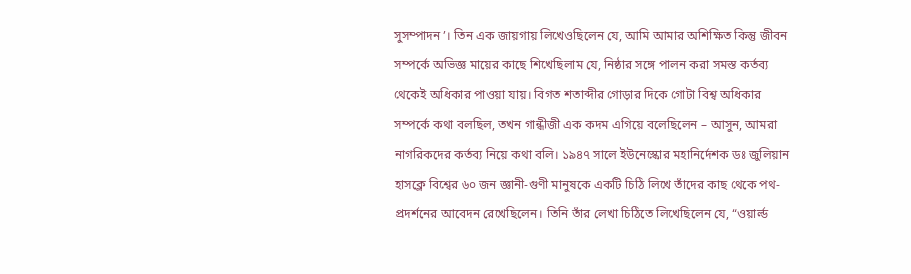সুসম্পাদন’। তিন এক জায়গায় লিখেওছিলেন যে, আমি আমার অশিক্ষিত কিন্তু জীবন সম্পর্কে অভিজ্ঞ মায়ের কাছে শিখেছিলাম যে, নিষ্ঠার সঙ্গে পালন করা সমস্ত কর্তব্য থেকেই অধিকার পাওয়া যায়। বিগত শতাব্দীর গোড়ার দিকে গোটা বিশ্ব অধিকার সম্পর্কে কথা বলছিল, তখন গান্ধীজী এক কদম এগিয়ে বলেছিলেন – আসুন, আমরা নাগরিকদের কর্তব্য নিয়ে কথা বলি। ১৯৪৭ সালে ইউনেস্কোর মহানির্দেশক ডঃ জুলিয়ান হাসক্লে বিশ্বের ৬০ জন জ্ঞানী-গুণী মানুষকে একটি চিঠি লিখে তাঁদের কাছ থেকে পথ-প্রদর্শনের আবেদন রেখেছিলেন। তিনি তাঁর লেখা চিঠিতে লিখেছিলেন যে, “ওয়ার্ল্ড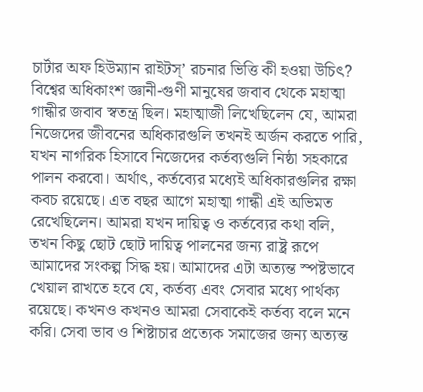চার্টার অফ হিউম্যান রাইটস্‌’ রচনার ভিত্তি কী হওয়া উচিৎ? বিশ্বের অধিকাংশ জ্ঞানী-গুণী মানুষের জবাব থেকে মহাত্মা গান্ধীর জবাব স্বতন্ত্র ছিল। মহাত্মাজী লিখেছিলেন যে, আমরা নিজেদের জীবনের অধিকারগুলি তখনই অর্জন করতে পারি, যখন নাগরিক হিসাবে নিজেদের কর্তব্যগুলি নিষ্ঠা সহকারে পালন করবো। অর্থাৎ, কর্তব্যের মধ্যেই অধিকারগুলির রক্ষা কবচ রয়েছে। এত বছর আগে মহাত্মা গান্ধী এই অভিমত রেখেছিলেন। আমরা যখন দায়িত্ব ও কর্তব্যের কথা বলি, তখন কিছু ছোট ছোট দায়িত্ব পালনের জন্য রাষ্ট্র রূপে আমাদের সংকল্প সিদ্ধ হয়। আমাদের এটা অত্যন্ত স্পষ্টভাবে খেয়াল রাখতে হবে যে, কর্তব্য এবং সেবার মধ্যে পার্থক্য রয়েছে। কখনও কখনও আমরা সেবাকেই কর্তব্য বলে মনে করি। সেবা ভাব ও শিষ্টাচার প্রত্যেক সমাজের জন্য অত্যন্ত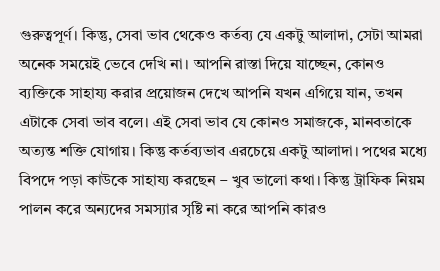গুরুত্বপূর্ণ। কিন্তু, সেবা ভাব থেকেও কর্তব্য যে একটু আলাদা, সেটা আমরা অনেক সময়েই ভেবে দেখি না। আপনি রাস্তা দিয়ে যাচ্ছেন, কোনও ব্যক্তিকে সাহায্য করার প্রয়োজন দেখে আপনি যখন এগিয়ে যান, তখন এটাকে সেবা ভাব বলে। এই সেবা ভাব যে কোনও সমাজকে, মানবতাকে অত্যন্ত শক্তি যোগায়। কিন্তু কর্তব্যভাব এরচেয়ে একটু আলাদা। পথের মধ্যে বিপদে পড়া কাউকে সাহায্য করছেন – খুব ভালো কথা। কিন্তু ট্রাফিক নিয়ম পালন করে অন্যদের সমস্যার সৃষ্টি না করে আপনি কারও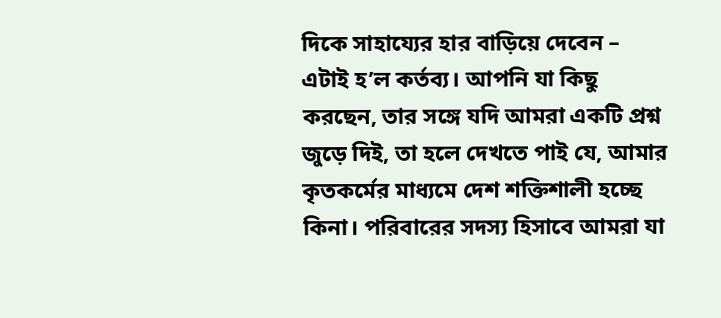দিকে সাহায্যের হার বাড়িয়ে দেবেন – এটাই হ’ল কর্তব্য। আপনি যা কিছু করছেন, তার সঙ্গে যদি আমরা একটি প্রশ্ন জুড়ে দিই, তা হলে দেখতে পাই যে, আমার কৃতকর্মের মাধ্যমে দেশ শক্তিশালী হচ্ছে কিনা। পরিবারের সদস্য হিসাবে আমরা যা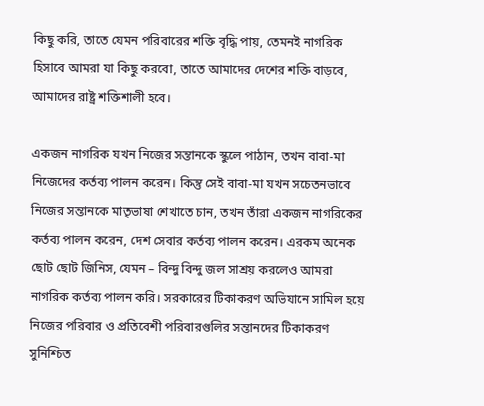কিছু করি, তাতে যেমন পরিবারের শক্তি বৃদ্ধি পায়, তেমনই নাগরিক হিসাবে আমরা যা কিছু করবো, তাতে আমাদের দেশের শক্তি বাড়বে, আমাদের রাষ্ট্র শক্তিশালী হবে।

একজন নাগরিক যখন নিজের সন্তানকে স্কুলে পাঠান, তখন বাবা-মা নিজেদের কর্তব্য পালন করেন। কিন্তু সেই বাবা-মা যখন সচেতনভাবে নিজের সন্তানকে মাতৃভাষা শেখাতে চান, তখন তাঁরা একজন নাগরিকের কর্তব্য পালন করেন, দেশ সেবার কর্তব্য পালন করেন। এরকম অনেক ছোট ছোট জিনিস, যেমন – বিন্দু বিন্দু জল সাশ্রয় করলেও আমরা নাগরিক কর্তব্য পালন করি। সরকারের টিকাকরণ অভিযানে সামিল হয়ে নিজের পরিবার ও প্রতিবেশী পরিবারগুলির সন্তানদের টিকাকরণ সুনিশ্চিত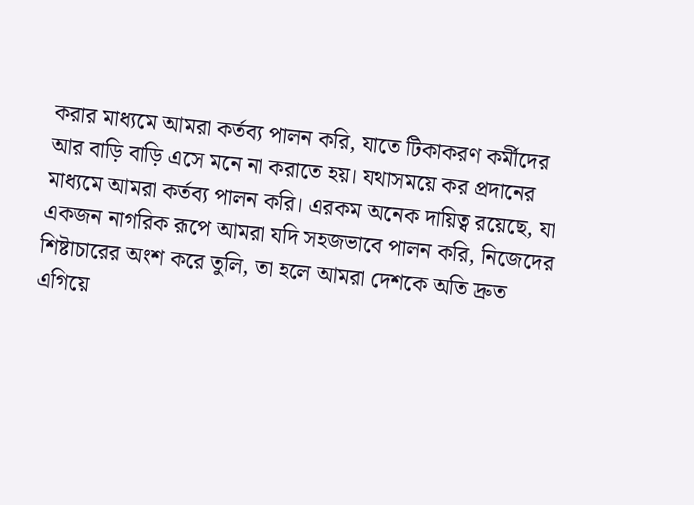করার মাধ্যমে আমরা কর্তব্য পালন করি, যাতে টিকাকরণ কর্মীদের আর বাড়ি বাড়ি এসে মনে না করাতে হয়। যথাসময়ে কর প্রদানের মাধ্যমে আমরা কর্তব্য পালন করি। এরকম অনেক দায়িত্ব রয়েছে, যা একজন নাগরিক রূপে আমরা যদি সহজভাবে পালন করি, নিজেদের শিষ্টাচারের অংশ করে তুলি, তা হলে আমরা দেশকে অতি দ্রুত এগিয়ে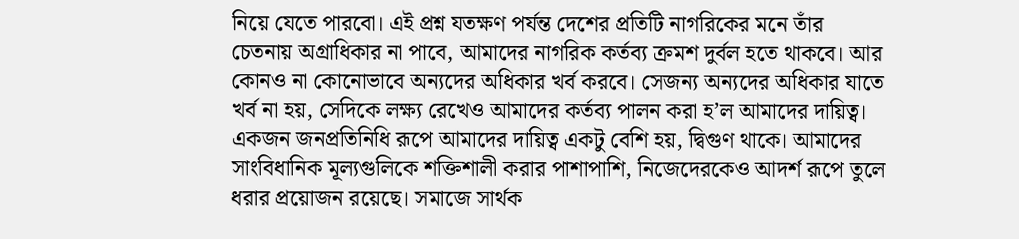নিয়ে যেতে পারবো। এই প্রশ্ন যতক্ষণ পর্যন্ত দেশের প্রতিটি নাগরিকের মনে তাঁর চেতনায় অগ্রাধিকার না পাবে, আমাদের নাগরিক কর্তব্য ক্রমশ দুর্বল হতে থাকবে। আর কোনও না কোনোভাবে অন্যদের অধিকার খর্ব করবে। সেজন্য অন্যদের অধিকার যাতে খর্ব না হয়, সেদিকে লক্ষ্য রেখেও আমাদের কর্তব্য পালন করা হ’ল আমাদের দায়িত্ব। একজন জনপ্রতিনিধি রূপে আমাদের দায়িত্ব একটু বেশি হয়, দ্বিগুণ থাকে। আমাদের সাংবিধানিক মূল্যগুলিকে শক্তিশালী করার পাশাপাশি, নিজেদেরকেও আদর্শ রূপে তুলে ধরার প্রয়োজন রয়েছে। সমাজে সার্থক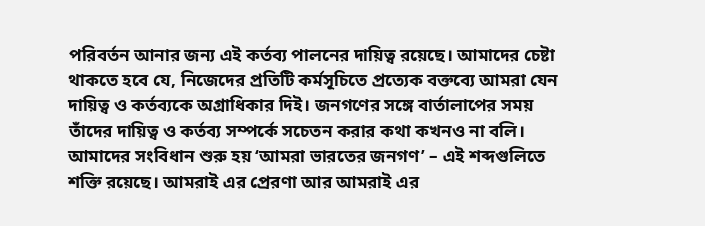পরিবর্তন আনার জন্য এই কর্তব্য পালনের দায়িত্ব রয়েছে। আমাদের চেষ্টা থাকতে হবে যে, নিজেদের প্রতিটি কর্মসূচিতে প্রত্যেক বক্তব্যে আমরা যেন দায়িত্ব ও কর্তব্যকে অগ্রাধিকার দিই। জনগণের সঙ্গে বার্তালাপের সময় তাঁদের দায়িত্ব ও কর্তব্য সম্পর্কে সচেতন করার কথা কখনও না বলি। আমাদের সংবিধান শুরু হয় ‘আমরা ভারতের জনগণ’ – এই শব্দগুলিতে শক্তি রয়েছে। আমরাই এর প্রেরণা আর আমরাই এর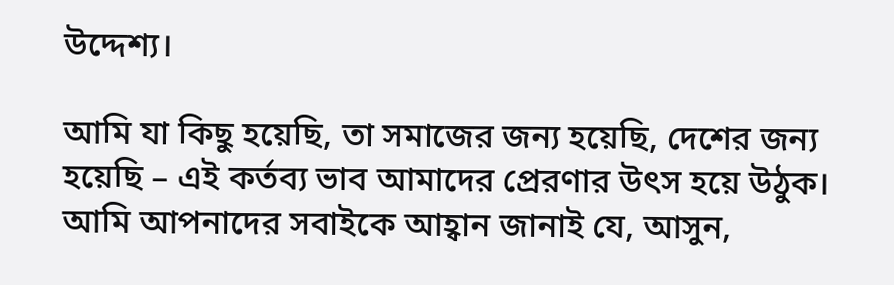উদ্দেশ্য।

আমি যা কিছু হয়েছি, তা সমাজের জন্য হয়েছি, দেশের জন্য হয়েছি – এই কর্তব্য ভাব আমাদের প্রেরণার উৎস হয়ে উঠুক। আমি আপনাদের সবাইকে আহ্বান জানাই যে, আসুন,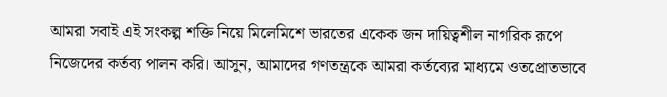আমরা সবাই এই সংকল্প শক্তি নিয়ে মিলেমিশে ভারতের একেক জন দায়িত্বশীল নাগরিক রূপে নিজেদের কর্তব্য পালন করি। আসুন, আমাদের গণতন্ত্রকে আমরা কর্তব্যের মাধ্যমে ওতপ্রোতভাবে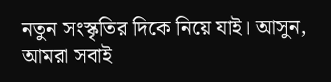নতুন সংস্কৃতির দিকে নিয়ে যাই। আসুন, আমরা সবাই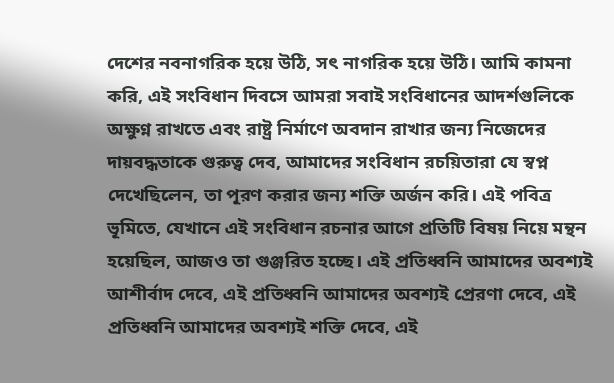দেশের নবনাগরিক হয়ে উঠি, সৎ নাগরিক হয়ে উঠি। আমি কামনা করি, এই সংবিধান দিবসে আমরা সবাই সংবিধানের আদর্শগুলিকে অক্ষুণ্ন রাখতে এবং রাষ্ট্র নির্মাণে অবদান রাখার জন্য নিজেদের দায়বদ্ধতাকে গুরুত্ব দেব, আমাদের সংবিধান রচয়িতারা যে স্বপ্ন দেখেছিলেন, তা পূরণ করার জন্য শক্তি অর্জন করি। এই পবিত্র ভূমিতে, যেখানে এই সংবিধান রচনার আগে প্রতিটি বিষয় নিয়ে মন্থন হয়েছিল, আজও তা গুঞ্জরিত হচ্ছে। এই প্রতিধ্বনি আমাদের অবশ্যই আশীর্বাদ দেবে, এই প্রতিধ্বনি আমাদের অবশ্যই প্রেরণা দেবে, এই প্রতিধ্বনি আমাদের অবশ্যই শক্তি দেবে, এই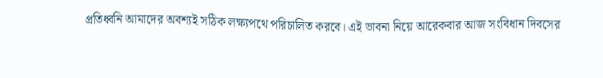প্রতিধ্বনি আমাদের অবশ্যই সঠিক লক্ষ্যপথে পরিচালিত করবে। এই ভাবনা নিয়ে আরেকবার আজ সংবিধান দিবসের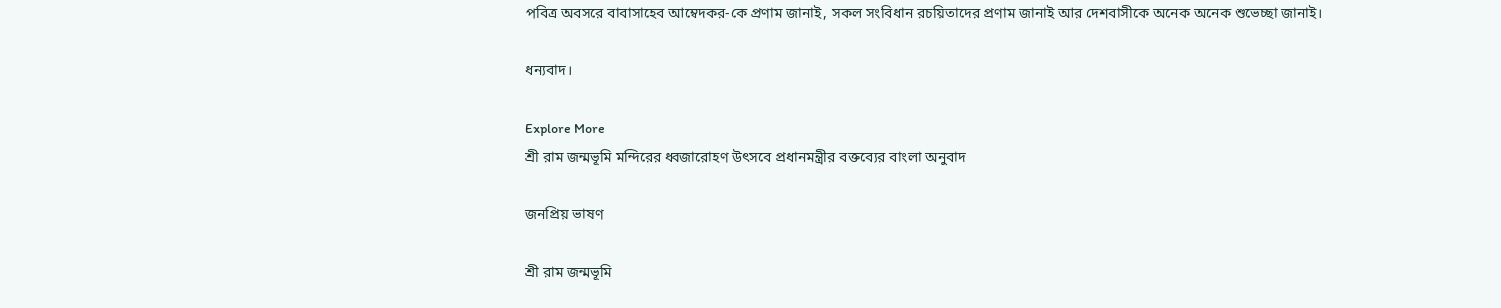পবিত্র অবসরে বাবাসাহেব আম্বেদকর-কে প্রণাম জানাই, সকল সংবিধান রচয়িতাদের প্রণাম জানাই আর দেশবাসীকে অনেক অনেক শুভেচ্ছা জানাই।

ধন্যবাদ।

Explore More
শ্রী রাম জন্মভূমি মন্দিরের ধ্বজারোহণ উৎসবে প্রধানমন্ত্রীর বক্তব্যের বাংলা অনুবাদ

জনপ্রিয় ভাষণ

শ্রী রাম জন্মভূমি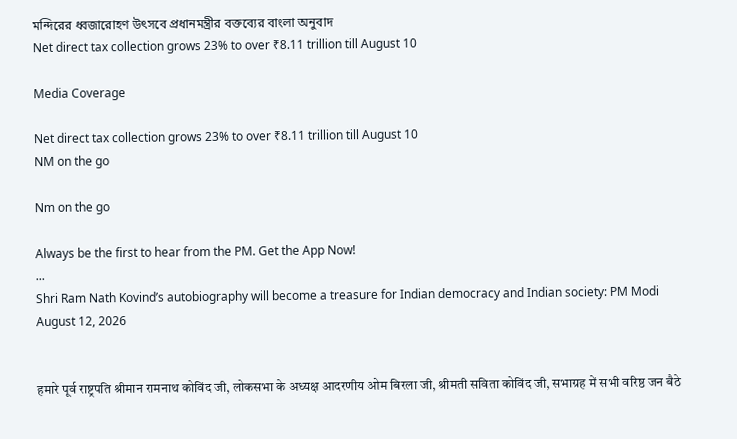মন্দিরের ধ্বজারোহণ উৎসবে প্রধানমন্ত্রীর বক্তব্যের বাংলা অনুবাদ
Net direct tax collection grows 23% to over ₹8.11 trillion till August 10

Media Coverage

Net direct tax collection grows 23% to over ₹8.11 trillion till August 10
NM on the go

Nm on the go

Always be the first to hear from the PM. Get the App Now!
...
Shri Ram Nath Kovind’s autobiography will become a treasure for Indian democracy and Indian society: PM Modi
August 12, 2026


हमारे पूर्व राष्ट्रपति श्रीमान रामनाथ कोविंद जी, लोकसभा के अध्यक्ष आदरणीय ओम बिरला जी, श्रीमती सविता कोविंद जी, सभाग्रह में सभी वरिष्ठ जन बैठे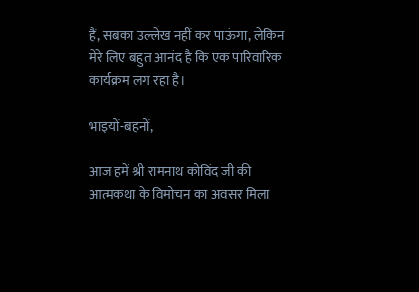हैं, सबका उल्लेख नहीं कर पाऊंगा, लेकिन मेरे लिए बहुत आनंद है कि एक पारिवारिक कार्यक्रम लग रहा है।

भाइयों-बहनों,

आज हमें श्री रामनाथ कोविंद जी की आत्मकथा के विमोचन का अवसर मिला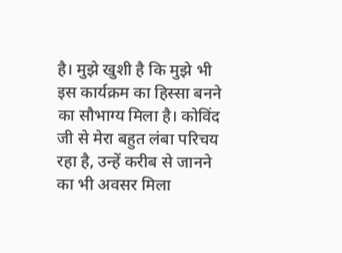है। मुझे खुशी है कि मुझे भी इस कार्यक्रम का हिस्सा बनने का सौभाग्य मिला है। कोविंद जी से मेरा बहुत लंबा परिचय रहा है, उन्हें करीब से जानने का भी अवसर मिला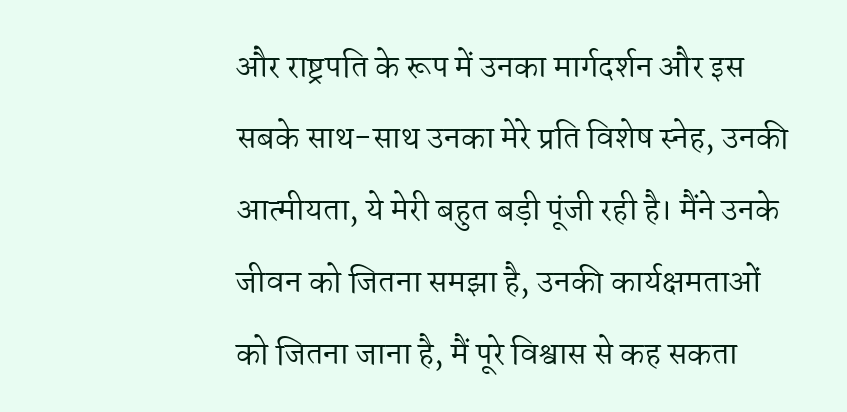और राष्ट्रपति के रूप में उनका मार्गदर्शन और इस सबके साथ-साथ उनका मेरे प्रति विशेष स्नेह, उनकी आत्मीयता, ये मेरी बहुत बड़ी पूंजी रही है। मैंने उनके जीवन को जितना समझा है, उनकी कार्यक्षमताओं को जितना जाना है, मैं पूरे विश्वास से कह सकता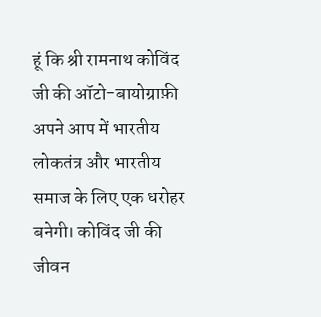हूं कि श्री रामनाथ कोविंद जी की ऑटो-बायोग्राफ़ी अपने आप में भारतीय लोकतंत्र और भारतीय समाज के लिए एक धरोहर बनेगी। कोविंद जी की जीवन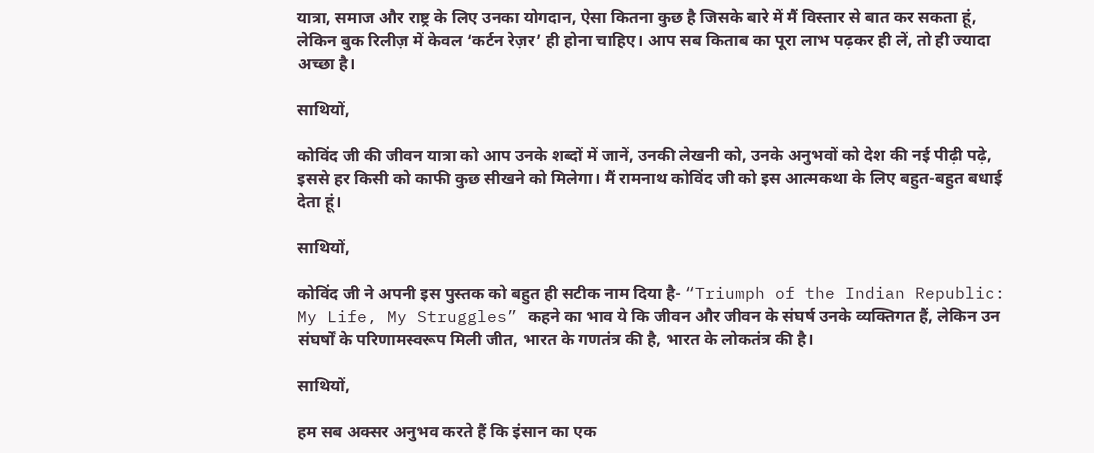यात्रा, समाज और राष्ट्र के लिए उनका योगदान, ऐसा कितना कुछ है जिसके बारे में मैं विस्तार से बात कर सकता हूं, लेकिन बुक रिलीज़ में केवल ‘कर्टन रेज़र’ ही होना चाहिए। आप सब किताब का पूरा लाभ पढ़कर ही लें, तो ही ज्यादा अच्छा है।

साथियों,

कोविंद जी की जीवन यात्रा को आप उनके शब्दों में जानें, उनकी लेखनी को, उनके अनुभवों को देश की नई पीढ़ी पढ़े, इससे हर किसी को काफी कुछ सीखने को मिलेगा। मैं रामनाथ कोविंद जी को इस आत्मकथा के लिए बहुत-बहुत बधाई देता हूं।

साथियों,

कोविंद जी ने अपनी इस पुस्तक को बहुत ही सटीक नाम दिया है- “Triumph of the Indian Republic: My Life, My Struggles” कहने का भाव ये कि जीवन और जीवन के संघर्ष उनके व्यक्तिगत हैं, लेकिन उन संघर्षों के परिणामस्वरूप मिली जीत, भारत के गणतंत्र की है, भारत के लोकतंत्र की है।

साथियों,

हम सब अक्सर अनुभव करते हैं कि इंसान का एक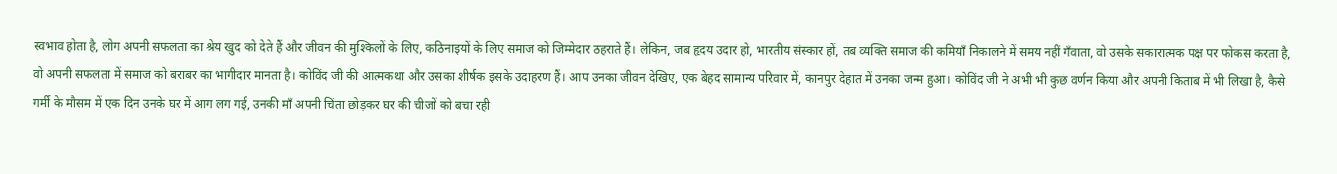स्वभाव होता है, लोग अपनी सफलता का श्रेय खुद को देते हैं और जीवन की मुश्किलों के लिए, कठिनाइयों के लिए समाज को जिम्मेदार ठहराते हैं। लेकिन, जब हृदय उदार हो, भारतीय संस्कार हों, तब व्यक्ति समाज की कमियाँ निकालने में समय नहीं गँवाता, वो उसके सकारात्मक पक्ष पर फोकस करता है, वो अपनी सफलता में समाज को बराबर का भागीदार मानता है। कोविंद जी की आत्मकथा और उसका शीर्षक इसके उदाहरण हैं। आप उनका जीवन देखिए, एक बेहद सामान्य परिवार में, कानपुर देहात में उनका जन्म हुआ। कोविंद जी ने अभी भी कुछ वर्णन किया और अपनी किताब में भी लिखा है, कैसे गर्मी के मौसम में एक दिन उनके घर में आग लग गई, उनकी माँ अपनी चिंता छोड़कर घर की चीजों को बचा रही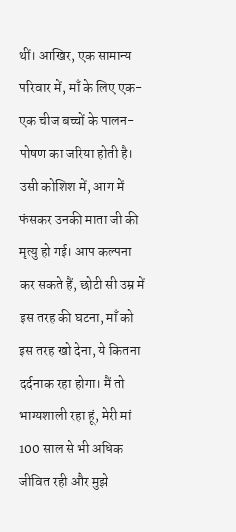थीं। आखिर, एक सामान्य परिवार में, माँ के लिए एक-एक चीज बच्चों के पालन-पोषण का जरिया होती है। उसी कोशिश में, आग में फंसकर उनकी माता जी की मृत्यु हो गई। आप कल्पना कर सकते हैं, छोटी सी उम्र में इस तरह की घटना, माँ को इस तरह खो देना, ये कितना दर्दनाक रहा होगा। मैं तो भाग्यशाली रहा हूं, मेरी मां 100 साल से भी अधिक जीवित रही और मुझे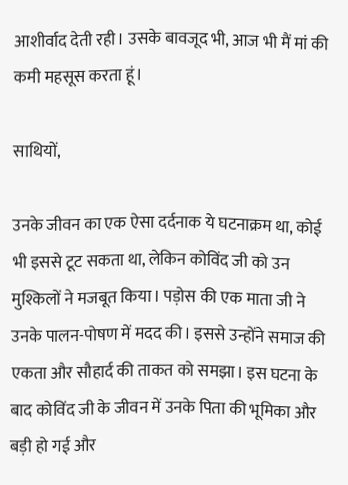आशीर्वाद देती रही। उसके बावजूद भी, आज भी मैं मां की कमी महसूस करता हूं।

साथियों,

उनके जीवन का एक ऐसा दर्दनाक ये घटनाक्रम था, कोई भी इससे टूट सकता था, लेकिन कोविंद जी को उन मुश्किलों ने मजबूत किया। पड़ोस की एक माता जी ने उनके पालन-पोषण में मदद की। इससे उन्होंने समाज की एकता और सौहार्द की ताकत को समझा। इस घटना के बाद कोविंद जी के जीवन में उनके पिता की भूमिका और बड़ी हो गई और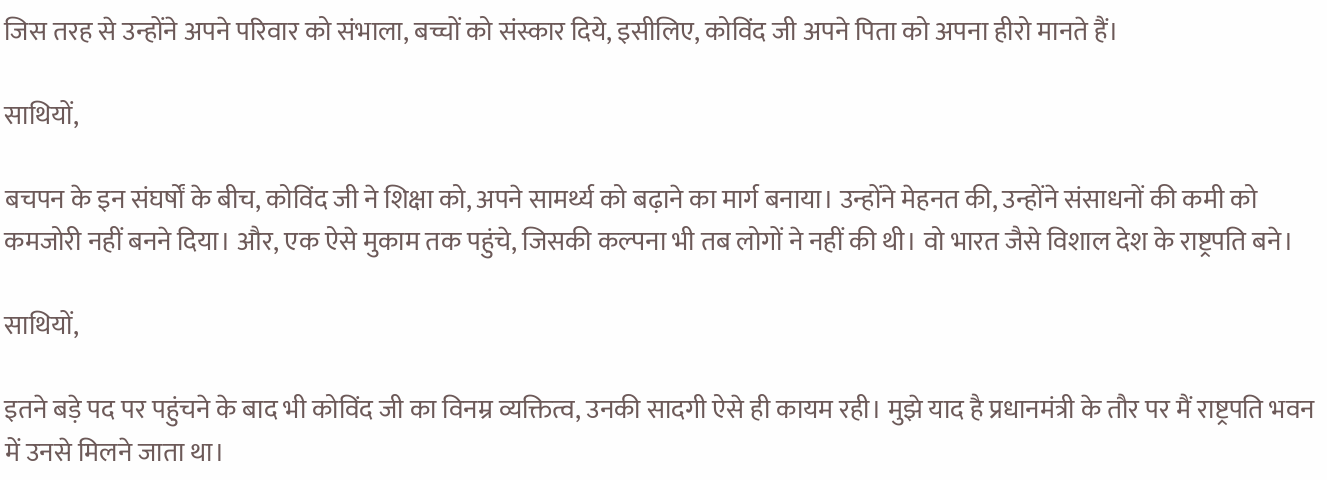जिस तरह से उन्होंने अपने परिवार को संभाला, बच्चों को संस्कार दिये, इसीलिए, कोविंद जी अपने पिता को अपना हीरो मानते हैं।

साथियों,

बचपन के इन संघर्षों के बीच, कोविंद जी ने शिक्षा को, अपने सामर्थ्य को बढ़ाने का मार्ग बनाया। उन्होंने मेहनत की, उन्होंने संसाधनों की कमी को कमजोरी नहीं बनने दिया। और, एक ऐसे मुकाम तक पहुंचे, जिसकी कल्पना भी तब लोगों ने नहीं की थी। वो भारत जैसे विशाल देश के राष्ट्रपति बने।

साथियों,

इतने बड़े पद पर पहुंचने के बाद भी कोविंद जी का विनम्र व्यक्तित्व, उनकी सादगी ऐसे ही कायम रही। मुझे याद है प्रधानमंत्री के तौर पर मैं राष्ट्रपति भवन में उनसे मिलने जाता था।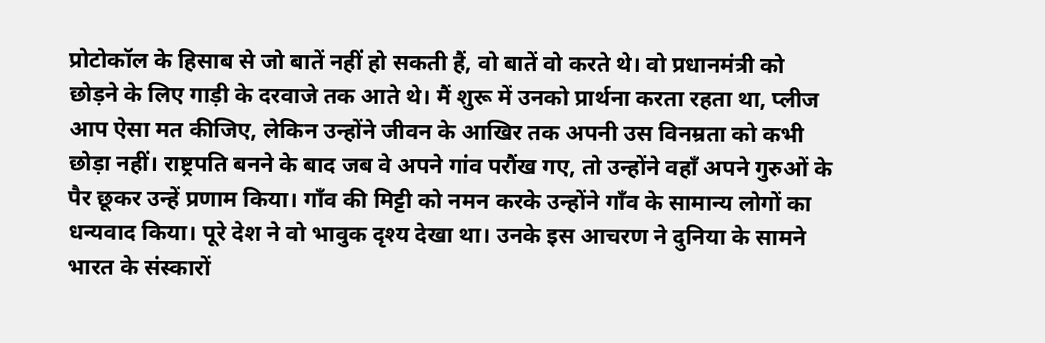प्रोटोकॉल के हिसाब से जो बातें नहीं हो सकती हैं, वो बातें वो करते थे। वो प्रधानमंत्री को छोड़ने के लिए गाड़ी के दरवाजे तक आते थे। मैं शुरू में उनको प्रार्थना करता रहता था, प्लीज आप ऐसा मत कीजिए, लेकिन उन्होंने जीवन के आखिर तक अपनी उस विनम्रता को कभी छोड़ा नहीं। राष्ट्रपति बनने के बाद जब वे अपने गांव परौंख गए, तो उन्होंने वहाँ अपने गुरुओं के पैर छूकर उन्हें प्रणाम किया। गाँव की मिट्टी को नमन करके उन्होंने गाँव के सामान्य लोगों का धन्यवाद किया। पूरे देश ने वो भावुक दृश्य देखा था। उनके इस आचरण ने दुनिया के सामने भारत के संस्कारों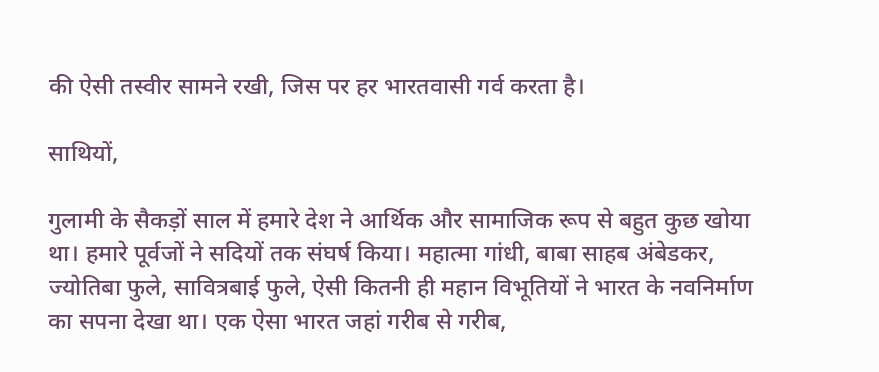की ऐसी तस्वीर सामने रखी, जिस पर हर भारतवासी गर्व करता है।

साथियों,

गुलामी के सैकड़ों साल में हमारे देश ने आर्थिक और सामाजिक रूप से बहुत कुछ खोया था। हमारे पूर्वजों ने सदियों तक संघर्ष किया। महात्मा गांधी, बाबा साहब अंबेडकर, ज्योतिबा फुले, सावित्रबाई फुले, ऐसी कितनी ही महान विभूतियों ने भारत के नवनिर्माण का सपना देखा था। एक ऐसा भारत जहां गरीब से गरीब,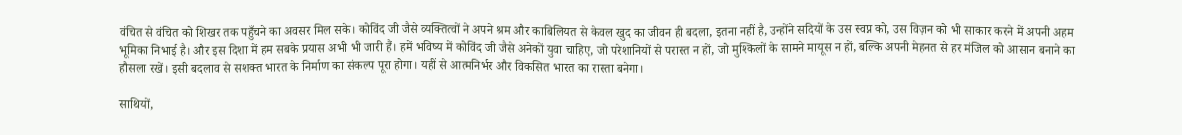वंचित से वंचित को शिखर तक पहुँचने का अवसर मिल सके। कोविंद जी जैसे व्यक्तित्वों ने अपने श्रम और काबिलियत से केवल खुद का जीवन ही बदला, इतना नहीं है, उन्होंने सदियों के उस स्वप्न को, उस विज़न को भी साकार करने में अपनी अहम भूमिका निभाई है। और इस दिशा में हम सबके प्रयास अभी भी जारी हैं। हमें भविष्य में कोविंद जी जैसे अनेकों युवा चाहिए, जो परेशानियों से परास्त न हों, जो मुश्किलों के सामने मायूस न हों, बल्कि अपनी मेहनत से हर मंजिल को आसान बनाने का हौसला रखें। इसी बदलाव से सशक्त भारत के निर्माण का संकल्प पूरा होगा। यहीं से आत्मनिर्भर और विकसित भारत का रास्ता बनेगा।

साथियों,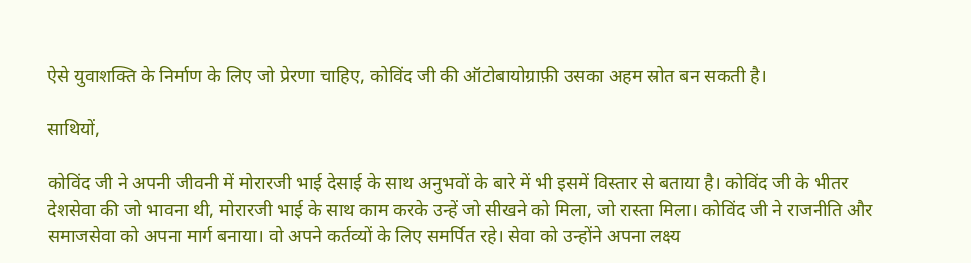ऐसे युवाशक्ति के निर्माण के लिए जो प्रेरणा चाहिए, कोविंद जी की ऑटोबायोग्राफ़ी उसका अहम स्रोत बन सकती है।

साथियों,

कोविंद जी ने अपनी जीवनी में मोरारजी भाई देसाई के साथ अनुभवों के बारे में भी इसमें विस्तार से बताया है। कोविंद जी के भीतर देशसेवा की जो भावना थी, मोरारजी भाई के साथ काम करके उन्हें जो सीखने को मिला, जो रास्ता मिला। कोविंद जी ने राजनीति और समाजसेवा को अपना मार्ग बनाया। वो अपने कर्तव्यों के लिए समर्पित रहे। सेवा को उन्होंने अपना लक्ष्य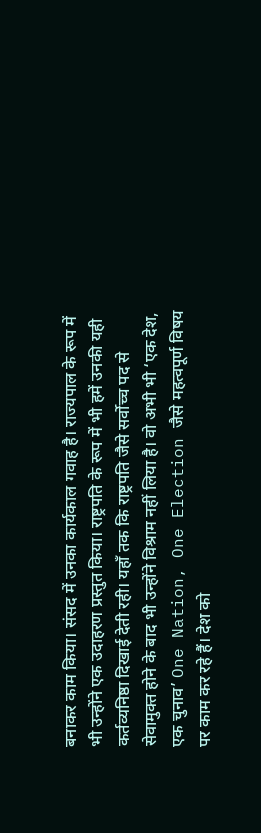बनाकर काम किया। संसद में उनका कार्यकाल गवाह है। राज्यपाल के रूप में भी उन्होंने एक उदाहरण प्रस्तुत किया। राष्ट्रपति के रूप में भी हमें उनकी यही कर्तव्यनिष्ठा दिखाई देती रही। यहाँ तक कि राष्ट्रपति जैसे सर्वोच्च पद से सेवामुक्त होने के बाद भी उन्होंने विश्राम नहीं लिया है। वो अभी भी ‘एक देश, एक चुनाव’ One Nation, One Election जैसे महत्वपूर्ण विषय पर काम कर रहे हैं। देश को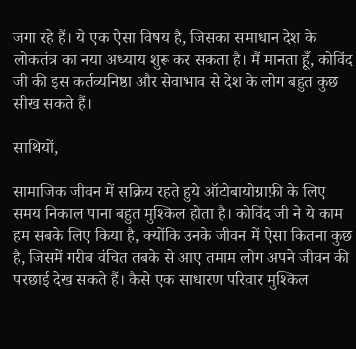जगा रहे हैं। ये एक ऐसा विषय है, जिसका समाधान देश के लोकतंत्र का नया अध्याय शुरू कर सकता है। मैं मानता हूँ, कोविंद जी की इस कर्तव्यनिष्ठा और सेवाभाव से देश के लोग बहुत कुछ सीख सकते हैं।

साथियों,

सामाजिक जीवन में सक्रिय रहते हुये ऑटोबायोग्राफ़ी के लिए समय निकाल पाना बहुत मुश्किल होता है। कोविंद जी ने ये काम हम सबके लिए किया है, क्योंकि उनके जीवन में ऐसा कितना कुछ है, जिसमें गरीब वंचित तबके से आए तमाम लोग अपने जीवन की परछाई देख सकते हैं। कैसे एक साधारण परिवार मुश्किल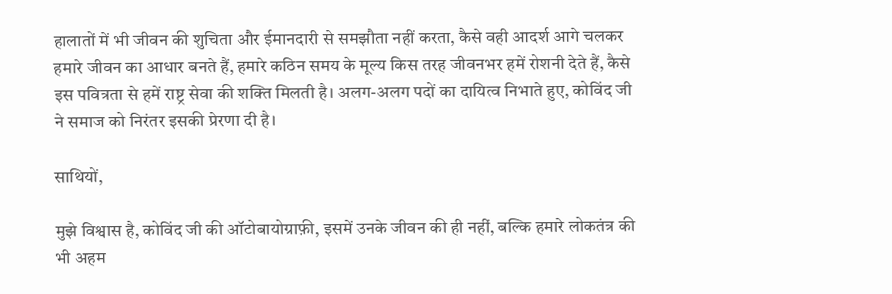हालातों में भी जीवन की शुचिता और ईमानदारी से समझौता नहीं करता, कैसे वही आदर्श आगे चलकर हमारे जीवन का आधार बनते हैं, हमारे कठिन समय के मूल्य किस तरह जीवनभर हमें रोशनी देते हैं, कैसे इस पवित्रता से हमें राष्ट्र सेवा की शक्ति मिलती है। अलग-अलग पदों का दायित्व निभाते हुए, कोविंद जी ने समाज को निरंतर इसकी प्रेरणा दी है।

साथियों,

मुझे विश्वास है, कोविंद जी की ऑटोबायोग्राफ़ी, इसमें उनके जीवन की ही नहीं, बल्कि हमारे लोकतंत्र की भी अहम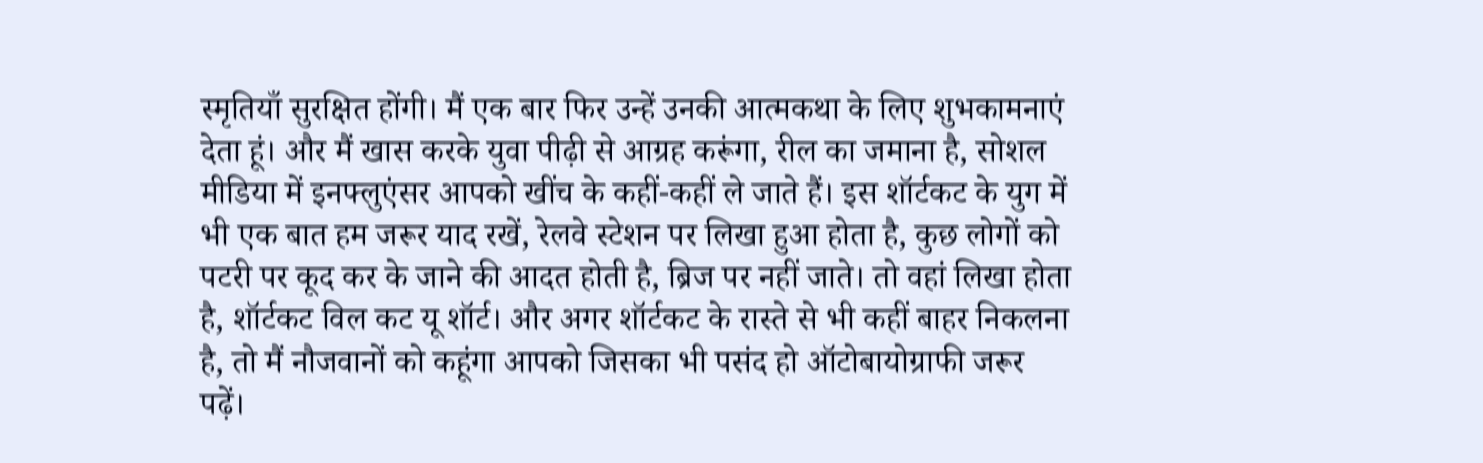स्मृतियाँ सुरक्षित होंगी। मैं एक बार फिर उन्हें उनकी आत्मकथा के लिए शुभकामनाएं देता हूं। और मैं खास करके युवा पीढ़ी से आग्रह करूंगा, रील का जमाना है, सोशल मीडिया में इनफ्लुएंसर आपको खींच के कहीं-कहीं ले जाते हैं। इस शॉर्टकट के युग में भी एक बात हम जरूर याद रखें, रेलवे स्टेशन पर लिखा हुआ होता है, कुछ लोगों को पटरी पर कूद कर के जाने की आदत होती है, ब्रिज पर नहीं जाते। तो वहां लिखा होता है, शॉर्टकट विल कट यू शॉर्ट। और अगर शॉर्टकट के रास्ते से भी कहीं बाहर निकलना है, तो मैं नौजवानों को कहूंगा आपको जिसका भी पसंद हो ऑटोबायोग्राफी जरूर पढ़ें।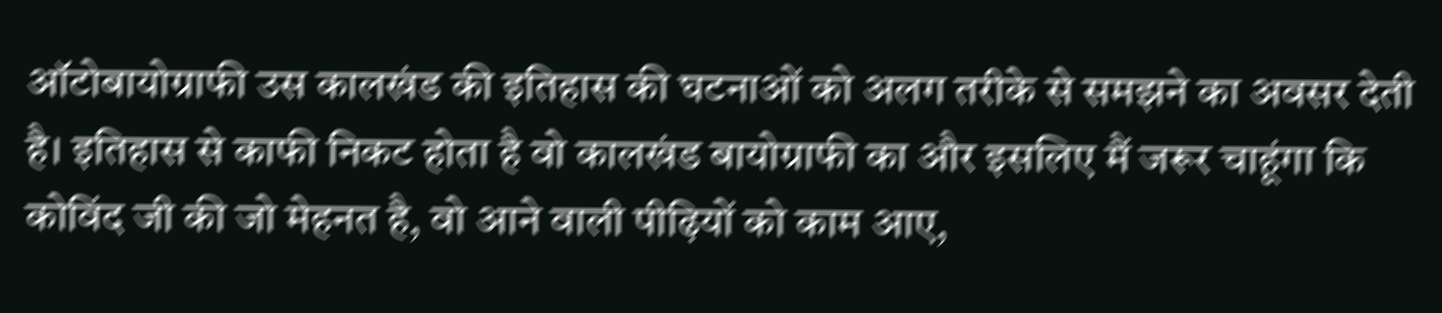ऑटोबायोग्राफी उस कालखंड की इतिहास की घटनाओं को अलग तरीके से समझने का अवसर देती है। इतिहास से काफी निकट होता है वो कालखंड बायोग्राफी का और इसलिए मैं जरूर चाहूंगा कि कोविंद जी की जो मेहनत है, वो आने वाली पीढ़ियों को काम आए,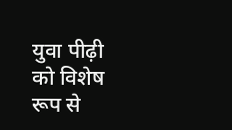युवा पीढ़ी को विशेष रूप से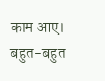काम आए। बहुत-बहुत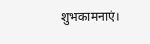शुभकामनाएं।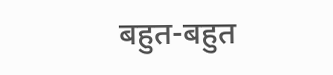बहुत-बहुत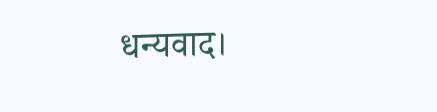धन्यवाद।